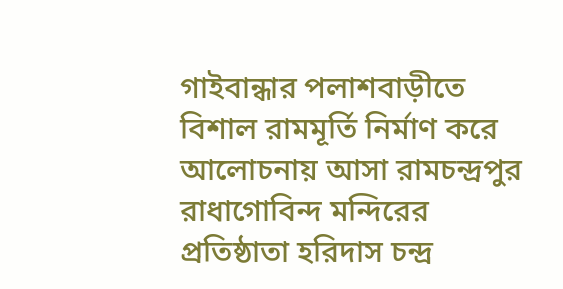গাইবান্ধার পলাশবাড়ীতে বিশাল রামমূর্তি নির্মাণ করে আলোচনায় আসা রামচন্দ্রপুর রাধাগোবিন্দ মন্দিরের প্রতিষ্ঠাতা হরিদাস চন্দ্র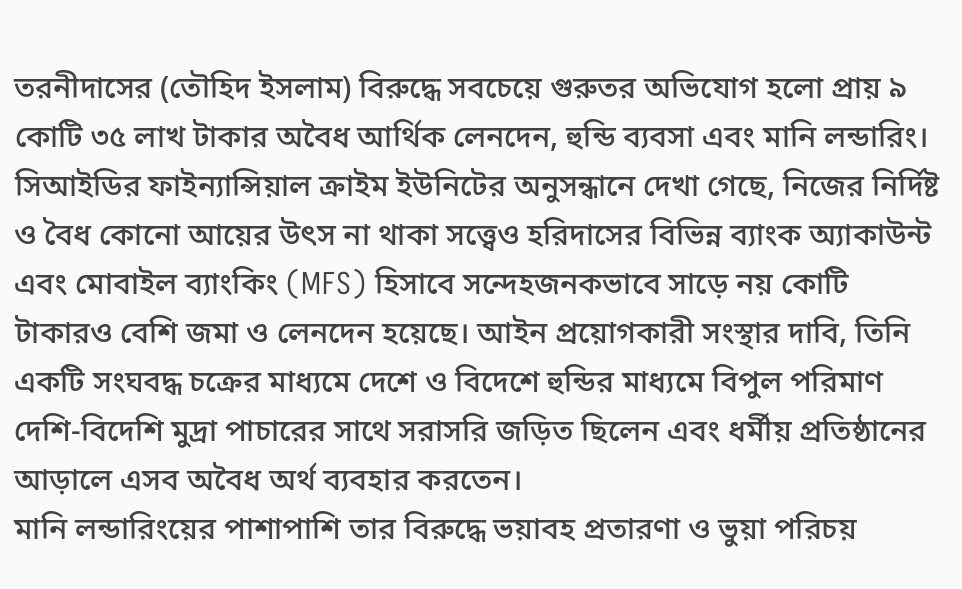তরনীদাসের (তৌহিদ ইসলাম) বিরুদ্ধে সবচেয়ে গুরুতর অভিযোগ হলো প্রায় ৯ কোটি ৩৫ লাখ টাকার অবৈধ আর্থিক লেনদেন, হুন্ডি ব্যবসা এবং মানি লন্ডারিং।
সিআইডির ফাইন্যান্সিয়াল ক্রাইম ইউনিটের অনুসন্ধানে দেখা গেছে, নিজের নির্দিষ্ট ও বৈধ কোনো আয়ের উৎস না থাকা সত্ত্বেও হরিদাসের বিভিন্ন ব্যাংক অ্যাকাউন্ট এবং মোবাইল ব্যাংকিং (MFS) হিসাবে সন্দেহজনকভাবে সাড়ে নয় কোটি টাকারও বেশি জমা ও লেনদেন হয়েছে। আইন প্রয়োগকারী সংস্থার দাবি, তিনি একটি সংঘবদ্ধ চক্রের মাধ্যমে দেশে ও বিদেশে হুন্ডির মাধ্যমে বিপুল পরিমাণ দেশি-বিদেশি মুদ্রা পাচারের সাথে সরাসরি জড়িত ছিলেন এবং ধর্মীয় প্রতিষ্ঠানের আড়ালে এসব অবৈধ অর্থ ব্যবহার করতেন।
মানি লন্ডারিংয়ের পাশাপাশি তার বিরুদ্ধে ভয়াবহ প্রতারণা ও ভুয়া পরিচয়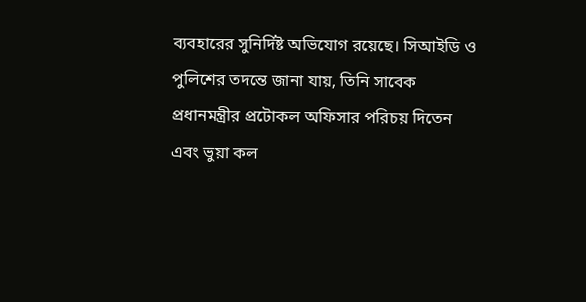ব্যবহারের সুনির্দিষ্ট অভিযোগ রয়েছে। সিআইডি ও পুলিশের তদন্তে জানা যায়, তিনি সাবেক প্রধানমন্ত্রীর প্রটোকল অফিসার পরিচয় দিতেন এবং ভুয়া কল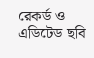রেকর্ড ও এডিটেড ছবি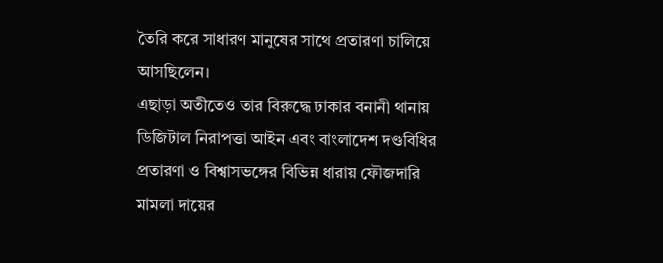তৈরি করে সাধারণ মানুষের সাথে প্রতারণা চালিয়ে আসছিলেন।
এছাড়া অতীতেও তার বিরুদ্ধে ঢাকার বনানী থানায় ডিজিটাল নিরাপত্তা আইন এবং বাংলাদেশ দণ্ডবিধির প্রতারণা ও বিশ্বাসভঙ্গের বিভিন্ন ধারায় ফৌজদারি মামলা দায়ের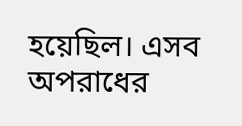হয়েছিল। এসব অপরাধের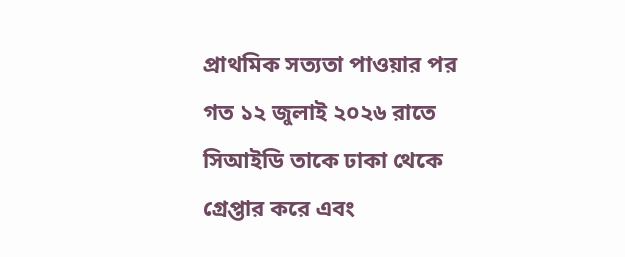প্রাথমিক সত্যতা পাওয়ার পর গত ১২ জুলাই ২০২৬ রাতে সিআইডি তাকে ঢাকা থেকে গ্রেপ্তার করে এবং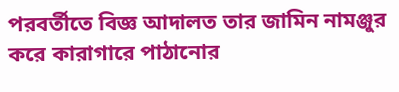পরবর্তীতে বিজ্ঞ আদালত তার জামিন নামঞ্জুর করে কারাগারে পাঠানোর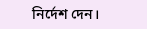নির্দেশ দেন।